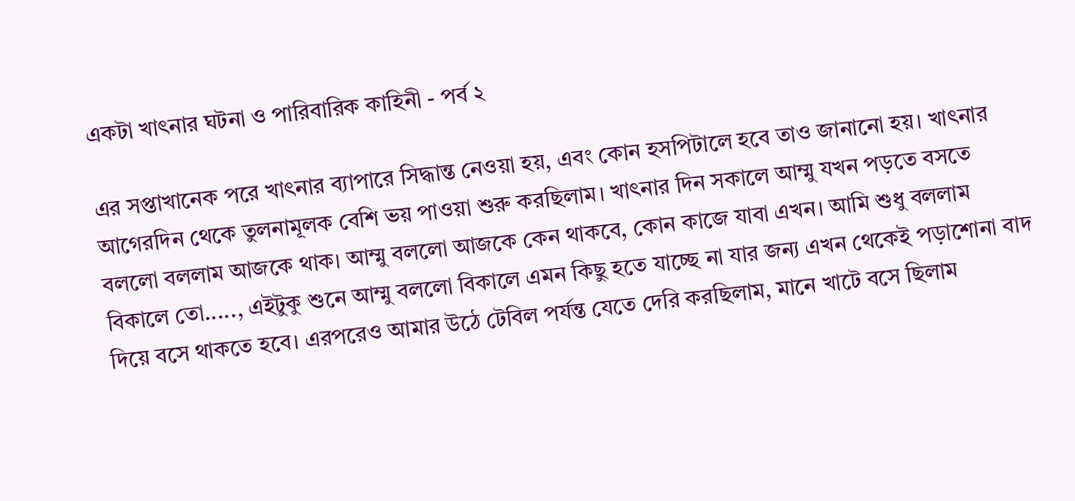একটা খাৎনার ঘটনা ও পারিবারিক কাহিনী - পর্ব ২

এর সপ্তাখানেক পরে খাৎনার ব্যাপারে সিদ্ধান্ত নেওয়া হয়, এবং কোন হসপিটালে হবে তাও জানানো হয়। খাৎনার আগেরদিন থেকে তুলনামূলক বেশি ভয় পাওয়া শুরু করছিলাম। খাৎনার দিন সকালে আম্মু যখন পড়তে বসতে বললো বললাম আজকে থাক। আম্মু বললো আজকে কেন থাকবে, কোন কাজে যাবা এখন। আমি শুধু বললাম বিকালে তো....., এইটুকু শুনে আম্মু বললো বিকালে এমন কিছু হতে যাচ্ছে না যার জন্য এখন থেকেই পড়াশোনা বাদ দিয়ে বসে থাকতে হবে। এরপরেও আমার উঠে টেবিল পর্যন্ত যেতে দেরি করছিলাম, মানে খাটে বসে ছিলাম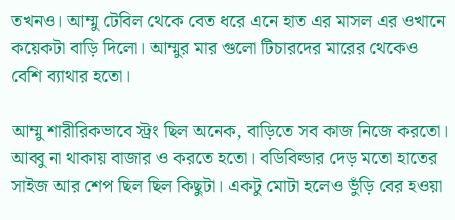তখনও। আম্মু টেবিল থেকে বেত ধরে এনে হাত এর মাসল এর ওখানে  কয়েকটা বাড়ি দিলো। আম্মুর মার গুলো টিচারদের মারের থেকেও বেশি ব্যাথার হতো।

আম্মু শারীরিকভাবে স্ট্রং ছিল অনেক, বাড়িতে সব কাজ নিজে করতো। আব্বু না থাকায় বাজার ও করতে হতো। বডিবিল্ডার দেড় মতো হাতের সাইজ আর শেপ ছিল ছিল কিছুটা। একটু মোটা হলেও ভুঁড়ি বের হওয়া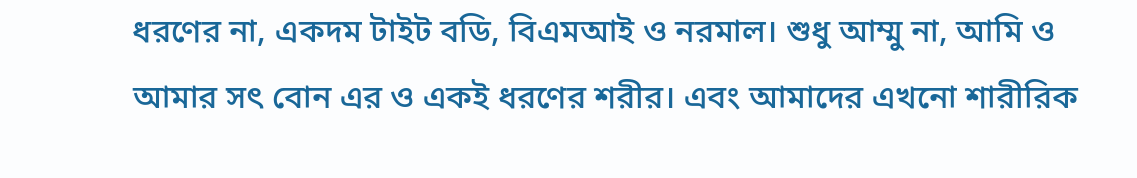ধরণের না, একদম টাইট বডি, বিএমআই ও নরমাল। শুধু আম্মু না, আমি ও আমার সৎ বোন এর ও একই ধরণের শরীর। এবং আমাদের এখনো শারীরিক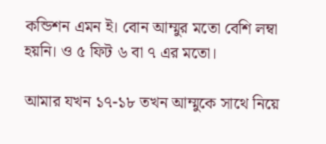কন্ডিশন এমন ই। বোন আম্মুর মতো বেশি লম্বা হয়নি। ও ৫ ফিট ৬ বা ৭ এর মতো।

আমার যখন ১৭-১৮ তখন আম্মুকে সাথে নিয়ে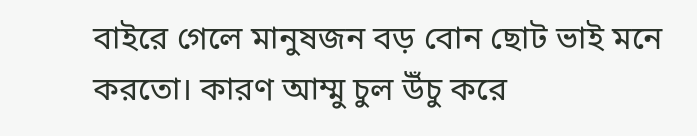বাইরে গেলে মানুষজন বড় বোন ছোট ভাই মনে করতো। কারণ আম্মু চুল উঁচু করে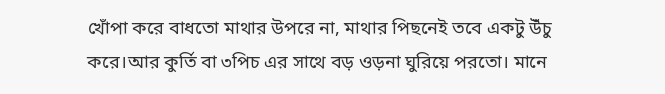খোঁপা করে বাধতো মাথার উপরে না, মাথার পিছনেই তবে একটু উঁচু করে।আর কুর্তি বা ৩পিচ এর সাথে বড় ওড়না ঘুরিয়ে পরতো। মানে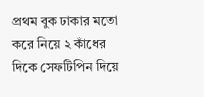প্রথম বুক ঢাকার মতো করে নিয়ে ২ কাঁধের দিকে সেফটিপিন দিয়ে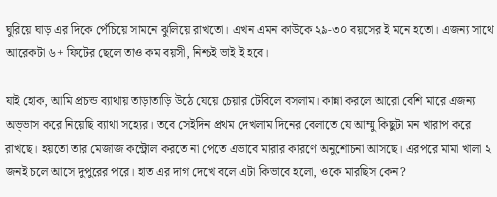ঘুরিয়ে ঘাড় এর দিকে পেঁচিয়ে সামনে ঝুলিয়ে রাখতো। এখন এমন কাউকে ২৯-৩০ বয়সের ই মনে হতো। এজন্য সাথে আরেকটা ৬+ ফিটের ছেলে তাও কম বয়সী, নিশ্চই ভাই ই হবে।

যাই হোক, আমি প্রচন্ড ব্যাথায় তাড়াতাড়ি উঠে যেয়ে চেয়ার টেবিলে বসলাম। কান্না করলে আরো বেশি মারে এজন্য অভ্ভাস করে নিয়েছি ব্যাথা সহ্যের। তবে সেইদিন প্রথম দেখলাম দিনের বেলাতে যে আম্মু কিছুটা মন খারাপ করে রাখছে। হয়তো তার মেজাজ কন্ট্রোল করতে না পেতে এভাবে মারার কারণে অনুশোচনা আসছে। এরপরে মামা খালা ২ জনই চলে আসে দুপুরের পরে। হাত এর দাগ দেখে বলে এটা কিভাবে হলো, ওকে মারছিস কেন?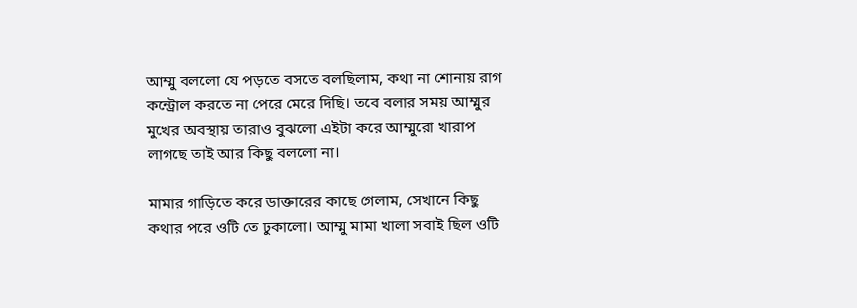আম্মু বললো যে পড়তে বসতে বলছিলাম, কথা না শোনায় রাগ কন্ট্রোল করতে না পেরে মেরে দিছি। তবে বলার সময় আম্মুর মুখের অবস্থায় তারাও বুঝলো এইটা করে আম্মুরো খারাপ লাগছে তাই আর কিছু বললো না।

মামার গাড়িতে করে ডাক্তারের কাছে গেলাম, সেখানে কিছু কথার পরে ওটি তে ঢুকালো। আম্মু মামা খালা সবাই ছিল ওটি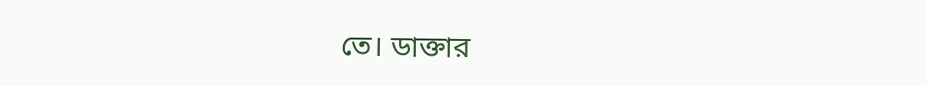তে। ডাক্তার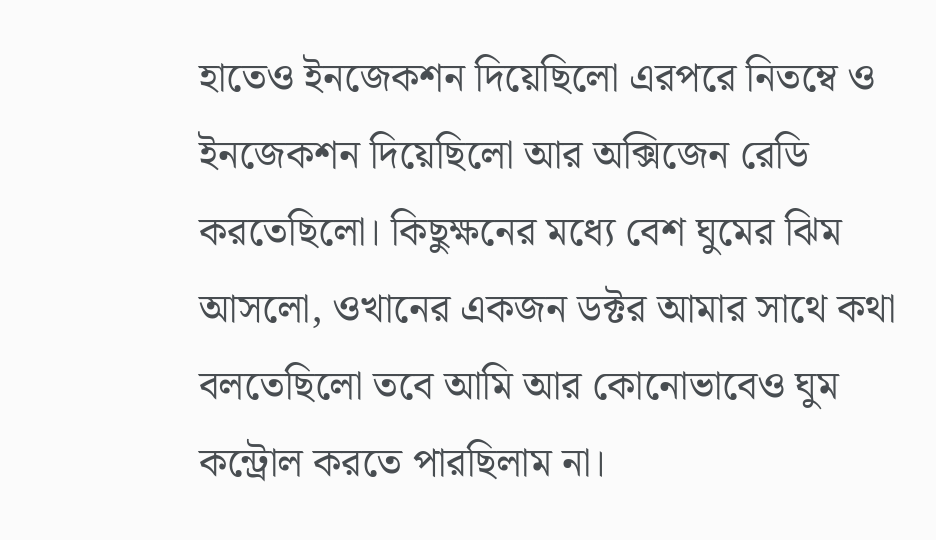হাতেও ইনজেকশন দিয়েছিলো এরপরে নিতম্বে ও ইনজেকশন দিয়েছিলো আর অক্সিজেন রেডি করতেছিলো। কিছুক্ষনের মধ্যে বেশ ঘুমের ঝিম আসলো, ওখানের একজন ডক্টর আমার সাথে কথা বলতেছিলো তবে আমি আর কোনোভাবেও ঘুম কন্ট্রোল করতে পারছিলাম না।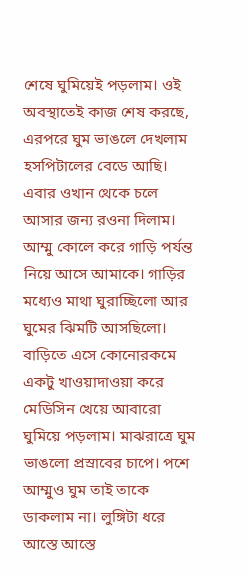শেষে ঘুমিয়েই পড়লাম। ওই অবস্থাতেই কাজ শেষ করছে, এরপরে ঘুম ভাঙলে দেখলাম হসপিটালের বেডে আছি। এবার ওখান থেকে চলে আসার জন্য রওনা দিলাম। আম্মু কোলে করে গাড়ি পর্যন্ত নিয়ে আসে আমাকে। গাড়ির মধ্যেও মাথা ঘুরাচ্ছিলো আর ঘুমের ঝিমটি আসছিলো। বাড়িতে এসে কোনোরকমে একটু খাওয়াদাওয়া করে মেডিসিন খেয়ে আবারো ঘুমিয়ে পড়লাম। মাঝরাত্রে ঘুম ভাঙলো প্রস্রাবের চাপে। পশে আম্মুও ঘুম তাই তাকে ডাকলাম না। লুঙ্গিটা ধরে আস্তে আস্তে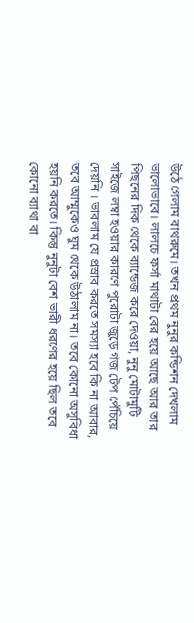উঠে গেলাম বাথরুমে। তখন প্রথম নুনুর কন্ডিশন দেখলাম ভালোভাবে। লালচে ফর্সা মাথাটা বের হয়ে আছে আর তার পিছনের দিক থেকে ব্যান্ডেজ করে দেওয়া, নুনু মোটামুটি সাইজে লম্বা হওয়ার কারণে পুরোটা জুড়ে গজ টেপ পেঁচিয়ে দেয়নি । ভাবলাম যে প্রস্রাব করতে সমস্যা হবে কি না আবার, তবে আম্মুকেও ঘুম থেকে উঠালাম না। তবে কোনো অসুবিধা হয়নি করতে। কিন্তু নুনুটা বেশ ভারী ধরণের হয়ে ছিল তবে কোনো ব্যাথা বা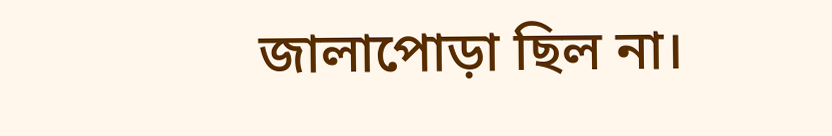জালাপোড়া ছিল না।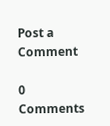Post a Comment

0 Comments